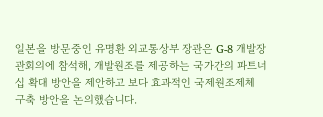일본을 방문중인 유명환 외교통상부 장관은 G-8 개발장관회의에 참석해, 개발원조를 제공하는 국가간의 파트너십 확대 방안을 제안하고 보다 효과적인 국제원조제체 구축 방안을 논의했습니다.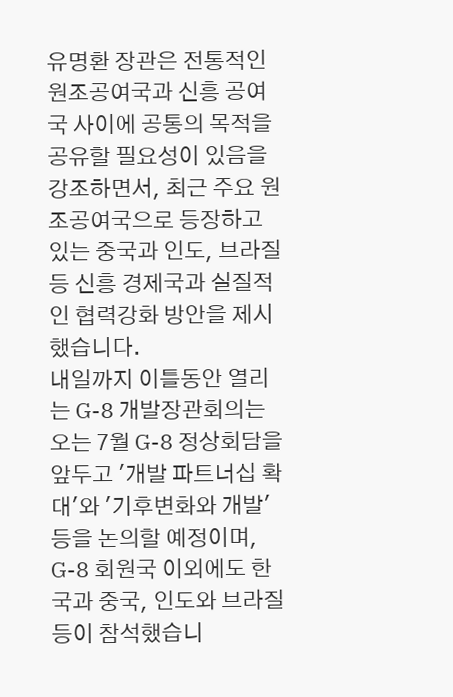유명환 장관은 전통적인 원조공여국과 신흥 공여국 사이에 공통의 목적을 공유할 필요성이 있음을 강조하면서, 최근 주요 원조공여국으로 등장하고 있는 중국과 인도, 브라질 등 신흥 경제국과 실질적인 협력강화 방안을 제시했습니다.
내일까지 이틀동안 열리는 G-8 개발장관회의는 오는 7월 G-8 정상회담을 앞두고 '개발 파트너십 확대'와 '기후변화와 개발' 등을 논의할 예정이며, G-8 회원국 이외에도 한국과 중국, 인도와 브라질 등이 참석했습니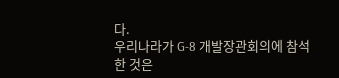다.
우리나라가 G-8 개발장관회의에 참석한 것은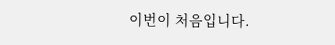이번이 처음입니다.